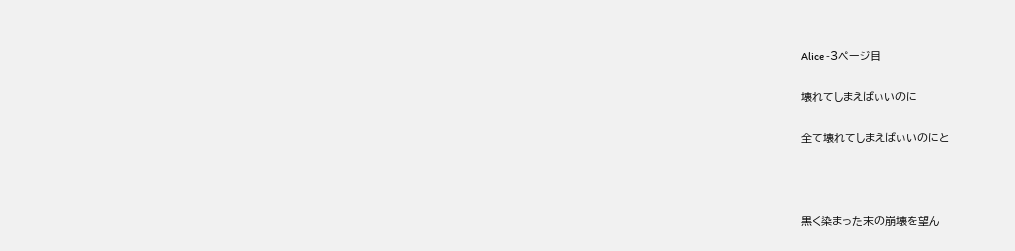Alice -3ページ目

壊れてしまえばぃいのに

全て壊れてしまえばぃいのにと



黒く染まった末の崩壊を望ん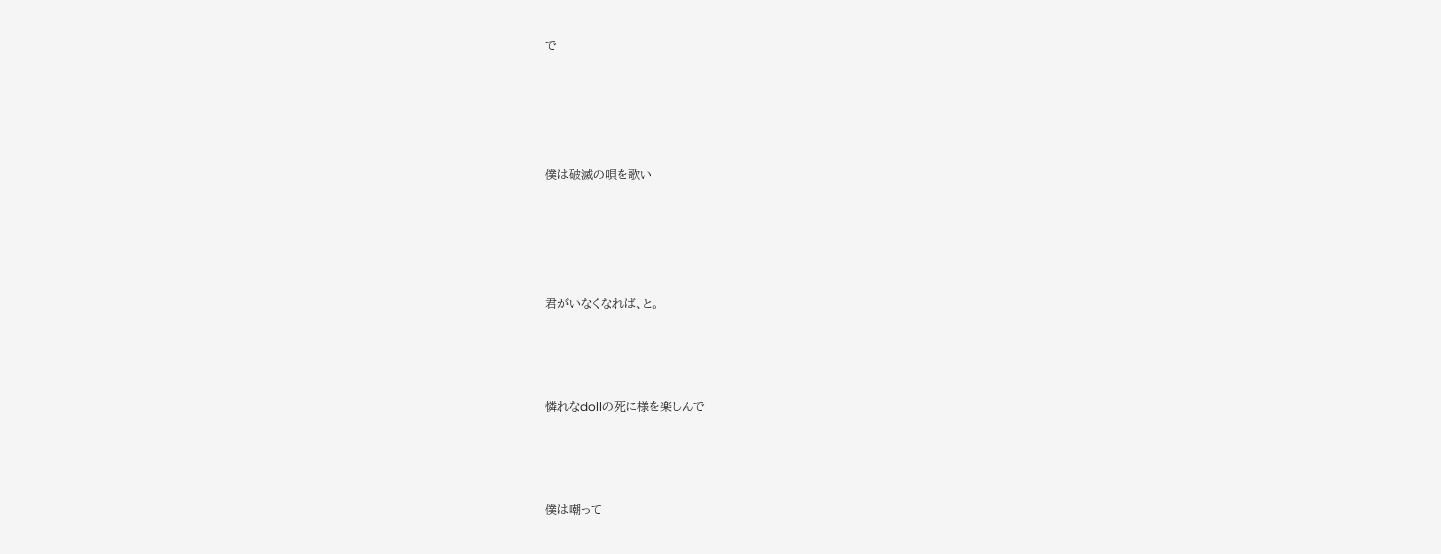で




僕は破滅の唄を歌い




君がいなくなれば、と。



憐れなdollの死に様を楽しんで



僕は嘲って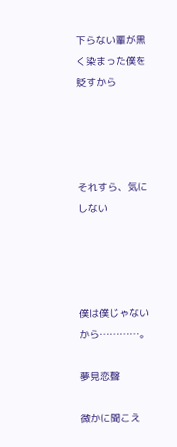下らない輩が黒く染まった僕を貶すから




それすら、気にしない




僕は僕じゃないから…………。

夢見恋聲

微かに聞こえ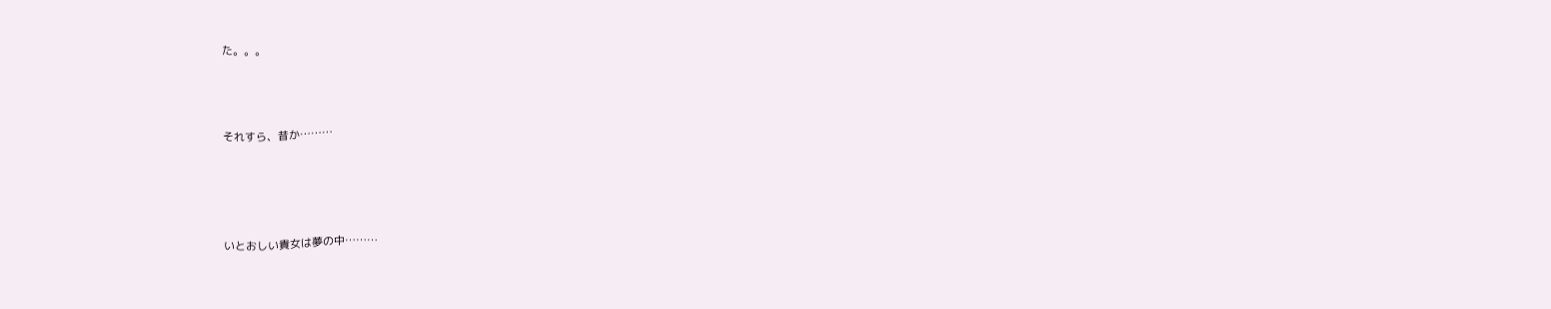た。。。



それすら、昔か………




いとおしい貴女は夢の中………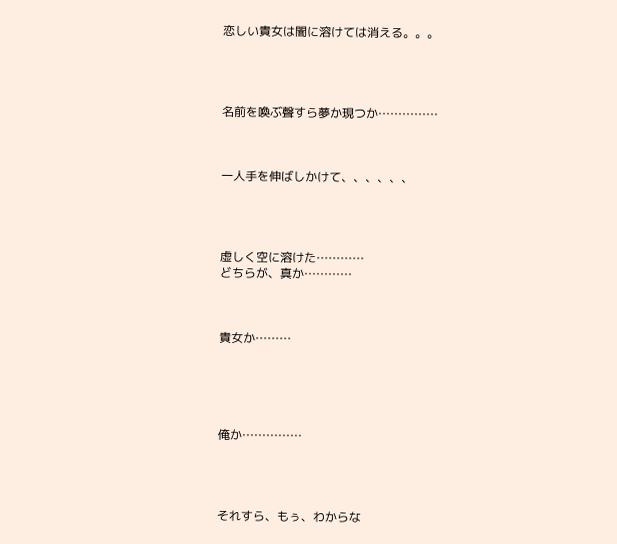恋しい貴女は闇に溶けては消える。。。




名前を喚ぶ聲すら夢か現つか……………



一人手を伸ばしかけて、、、、、、




虚しく空に溶けた…………
どちらが、真か…………



貴女か………





俺か……………




それすら、もぅ、わからな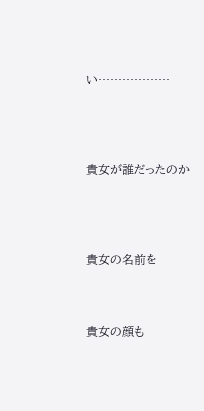い………………




貴女が誰だったのか




貴女の名前を



貴女の顔も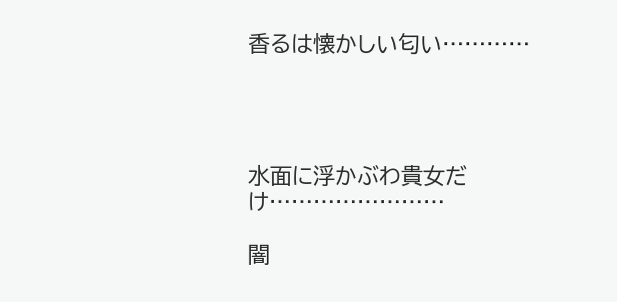香るは懐かしい匂い…………




水面に浮かぶわ貴女だけ……………………

闇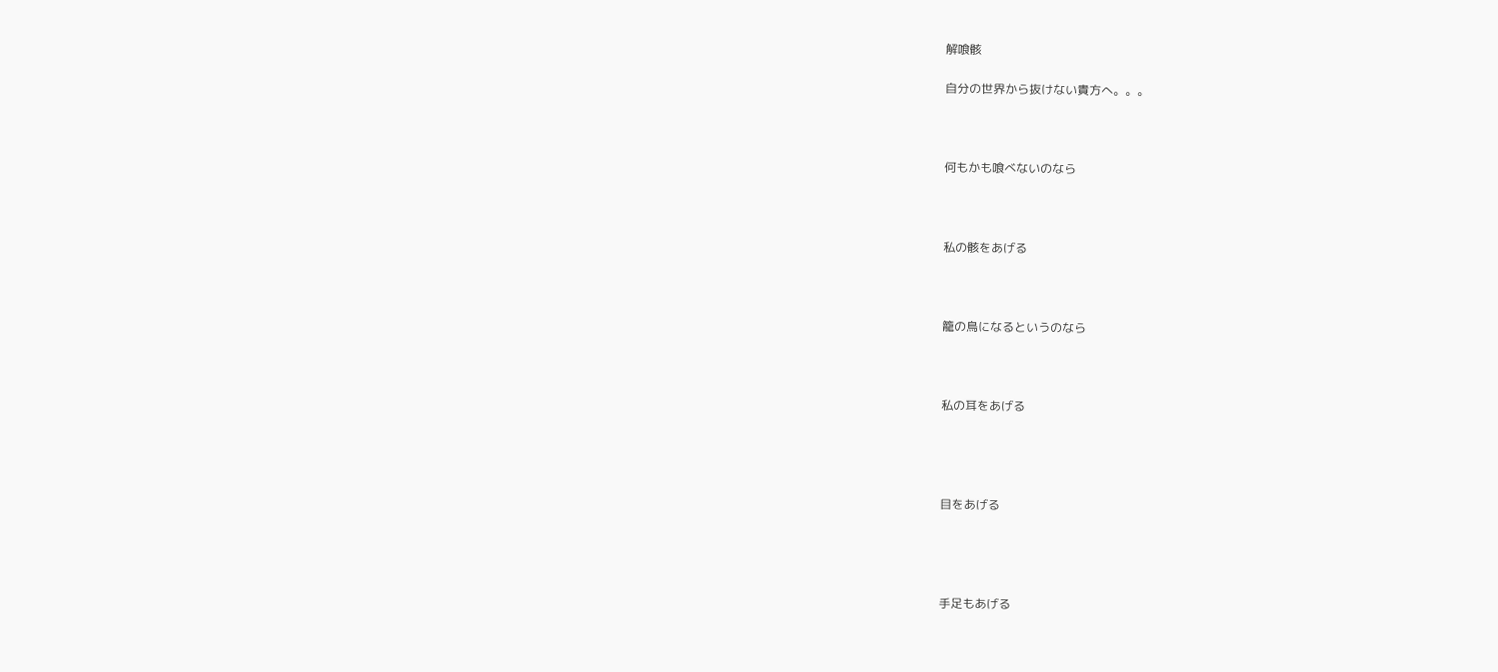解喰骸

自分の世界から抜けない貴方へ。。。



何もかも喰べないのなら



私の骸をあげる



籠の鳥になるというのなら



私の耳をあげる




目をあげる




手足もあげる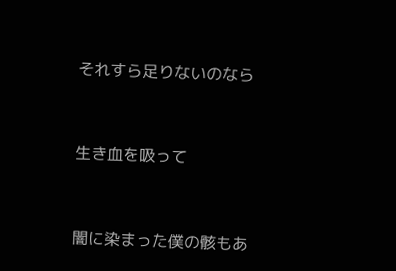それすら足りないのなら



生き血を吸って



闇に染まった僕の骸もあ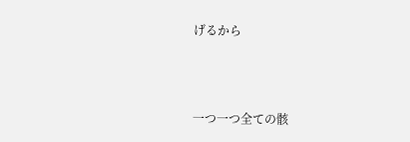げるから



一つ一つ全ての骸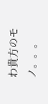わ貴方のモノ。。。